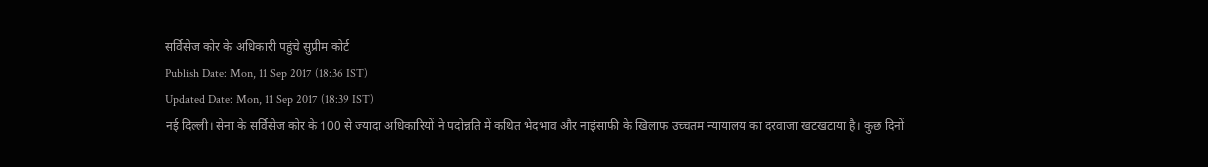सर्विसेज कोर के अधिकारी पहुंचे सुप्रीम कोर्ट
Publish Date: Mon, 11 Sep 2017 (18:36 IST)
Updated Date: Mon, 11 Sep 2017 (18:39 IST)
नई दिल्ली। सेना के सर्विसेज कोर के 100 से ज्यादा अधिकारियों ने पदोन्नति में कथित भेदभाव और नाइंसाफी के खिलाफ उच्चतम न्यायालय का दरवाजा खटखटाया है। कुछ दिनों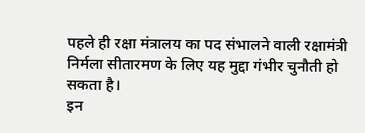पहले ही रक्षा मंत्रालय का पद संभालने वाली रक्षामंत्री निर्मला सीतारमण के लिए यह मुद्दा गंभीर चुनौती हो सकता है।
इन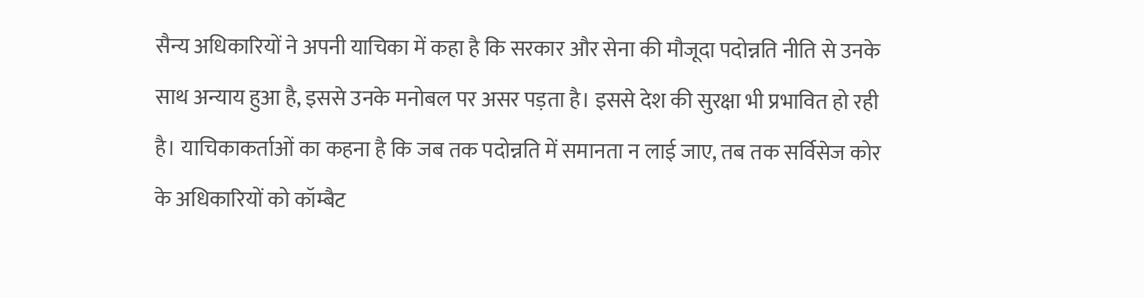सैन्य अधिकारियों ने अपनी याचिका में कहा है कि सरकार और सेना की मौजूदा पदोन्नति नीति से उनके साथ अन्याय हुआ है, इससे उनके मनोबल पर असर पड़ता है। इससे देश की सुरक्षा भी प्रभावित हो रही है। याचिकाकर्ताओं का कहना है कि जब तक पदोन्नति में समानता न लाई जाए, तब तक सर्विसेज कोर के अधिकारियों को कॉम्बैट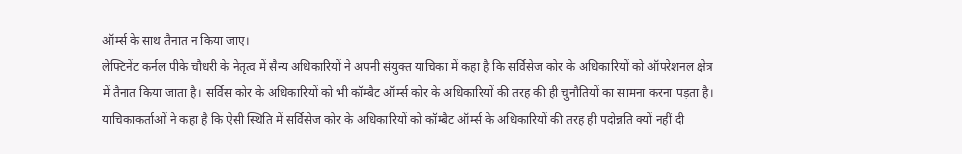ऑर्म्स के साथ तैनात न किया जाए।
लेफ्टिनेंट कर्नल पीके चौधरी के नेतृत्व में सैन्य अधिकारियों ने अपनी संयुक्त याचिका में कहा है कि सर्विसेज कोर के अधिकारियों को ऑपरेशनल क्षेत्र में तैनात किया जाता है। सर्विस कोर के अधिकारियों को भी कॉम्बैट ऑर्म्स कोर के अधिकारियों की तरह की ही चुनौतियों का सामना करना पड़ता है।
याचिकाकर्ताओं ने कहा है कि ऐसी स्थिति में सर्विसेज कोर के अधिकारियों को कॉम्बैट ऑर्म्स के अधिकारियों की तरह ही पदोन्नति क्यों नहीं दी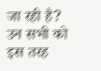जा रही है? उन सभी को इस तरह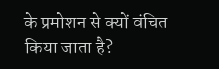के प्रमोशन से क्यों वंचित किया जाता है?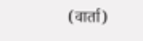(वार्ता)